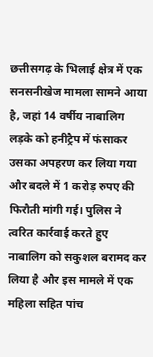छत्तीसगढ़ के भिलाई क्षेत्र में एक सनसनीखेज मामला सामने आया है, जहां 14 वर्षीय नाबालिग लड़के को हनीट्रैप में फंसाकर उसका अपहरण कर लिया गया और बदले में 1 करोड़ रुपए की फिरौती मांगी गई। पुलिस ने त्वरित कार्रवाई करते हुए नाबालिग को सकुशल बरामद कर लिया है और इस मामले में एक महिला सहित पांच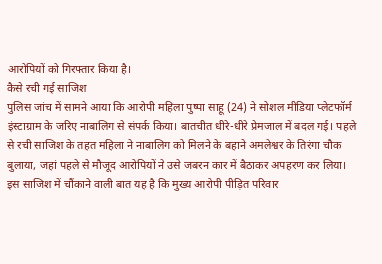आरोपियों को गिरफ्तार किया है।
कैसे रची गई साजिश
पुलिस जांच में सामने आया कि आरोपी महिला पुष्पा साहू (24) ने सोशल मीडिया प्लेटफॉर्म इंस्टाग्राम के जरिए नाबालिग से संपर्क किया। बातचीत धीरे-धीरे प्रेमजाल में बदल गई। पहले से रची साजिश के तहत महिला ने नाबालिग को मिलने के बहाने अमलेश्वर के तिरंगा चौक बुलाया, जहां पहले से मौजूद आरोपियों ने उसे जबरन कार में बैठाकर अपहरण कर लिया।
इस साजिश में चौंकाने वाली बात यह है कि मुख्य आरोपी पीड़ित परिवार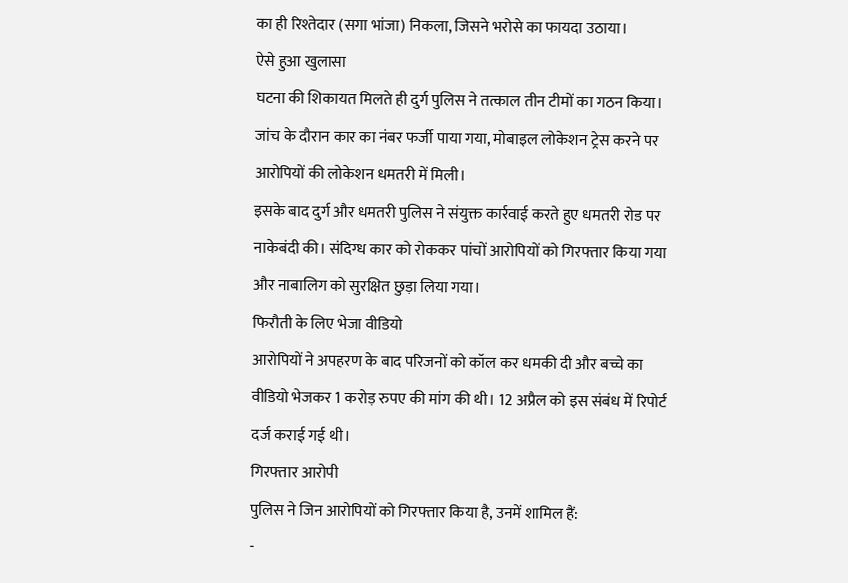का ही रिश्तेदार (सगा भांजा) निकला, जिसने भरोसे का फायदा उठाया।
ऐसे हुआ खुलासा
घटना की शिकायत मिलते ही दुर्ग पुलिस ने तत्काल तीन टीमों का गठन किया। जांच के दौरान कार का नंबर फर्जी पाया गया, मोबाइल लोकेशन ट्रेस करने पर आरोपियों की लोकेशन धमतरी में मिली।
इसके बाद दुर्ग और धमतरी पुलिस ने संयुक्त कार्रवाई करते हुए धमतरी रोड पर नाकेबंदी की। संदिग्ध कार को रोककर पांचों आरोपियों को गिरफ्तार किया गया और नाबालिग को सुरक्षित छुड़ा लिया गया।
फिरौती के लिए भेजा वीडियो
आरोपियों ने अपहरण के बाद परिजनों को कॉल कर धमकी दी और बच्चे का वीडियो भेजकर 1 करोड़ रुपए की मांग की थी। 12 अप्रैल को इस संबंध में रिपोर्ट दर्ज कराई गई थी।
गिरफ्तार आरोपी
पुलिस ने जिन आरोपियों को गिरफ्तार किया है, उनमें शामिल हैं:
-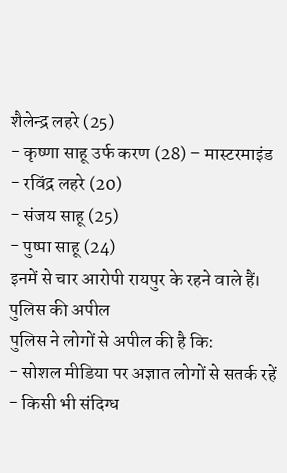शैलेन्द्र लहरे (25)
- कृष्णा साहू उर्फ करण (28) – मास्टरमाइंड
- रविंद्र लहरे (20)
- संजय साहू (25)
- पुष्पा साहू (24)
इनमें से चार आरोपी रायपुर के रहने वाले हैं।
पुलिस की अपील
पुलिस ने लोगों से अपील की है कि:
- सोशल मीडिया पर अज्ञात लोगों से सतर्क रहें
- किसी भी संदिग्ध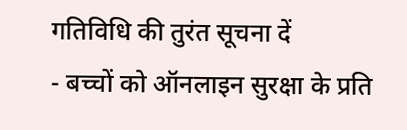गतिविधि की तुरंत सूचना दें
- बच्चों को ऑनलाइन सुरक्षा के प्रति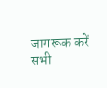जागरूक करें
सभी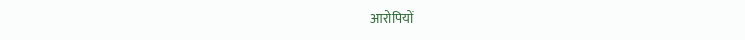आरोपियों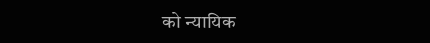को न्यायिक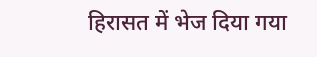हिरासत में भेज दिया गया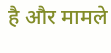है और मामले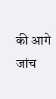की आगे जांच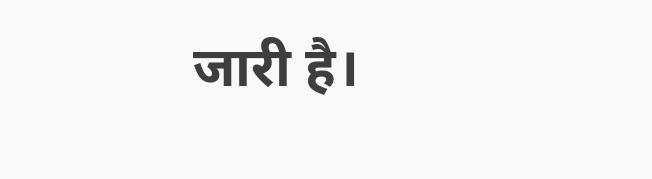जारी है।